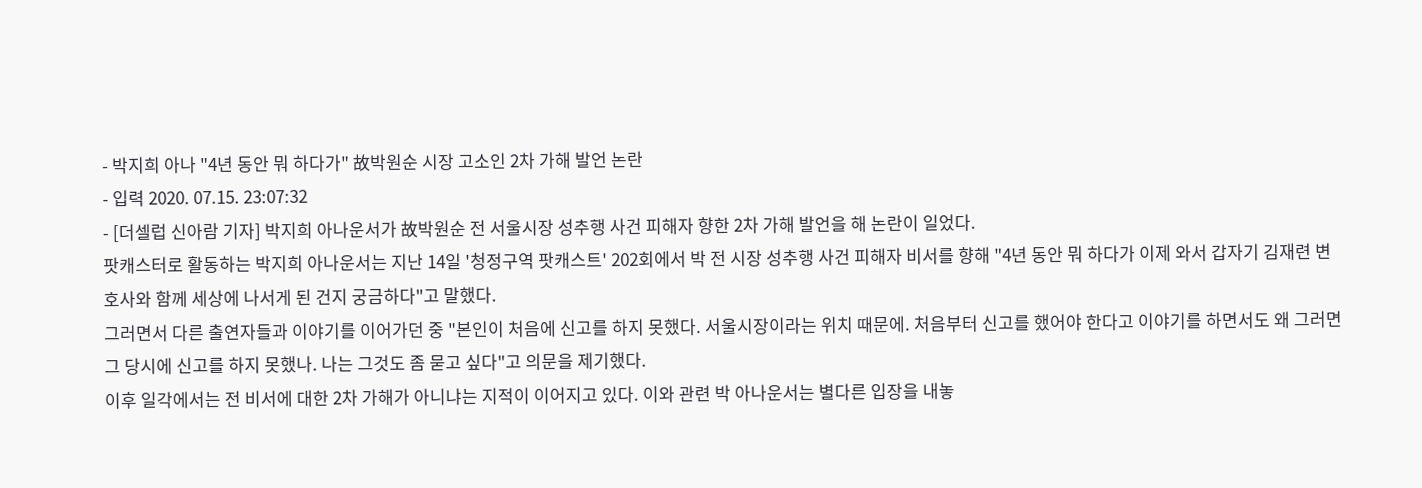- 박지희 아나 "4년 동안 뭐 하다가" 故박원순 시장 고소인 2차 가해 발언 논란
- 입력 2020. 07.15. 23:07:32
- [더셀럽 신아람 기자] 박지희 아나운서가 故박원순 전 서울시장 성추행 사건 피해자 향한 2차 가해 발언을 해 논란이 일었다.
팟캐스터로 활동하는 박지희 아나운서는 지난 14일 '청정구역 팟캐스트' 202회에서 박 전 시장 성추행 사건 피해자 비서를 향해 "4년 동안 뭐 하다가 이제 와서 갑자기 김재련 변호사와 함께 세상에 나서게 된 건지 궁금하다"고 말했다.
그러면서 다른 출연자들과 이야기를 이어가던 중 "본인이 처음에 신고를 하지 못했다. 서울시장이라는 위치 때문에. 처음부터 신고를 했어야 한다고 이야기를 하면서도 왜 그러면 그 당시에 신고를 하지 못했나. 나는 그것도 좀 묻고 싶다"고 의문을 제기했다.
이후 일각에서는 전 비서에 대한 2차 가해가 아니냐는 지적이 이어지고 있다. 이와 관련 박 아나운서는 별다른 입장을 내놓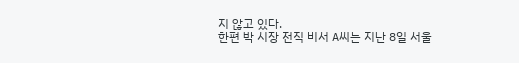지 않고 있다.
한편 박 시장 전직 비서 A씨는 지난 8일 서울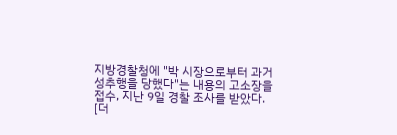지방경찰청에 "박 시장으로부터 과거 성추행을 당했다"는 내용의 고소장을 접수, 지난 9일 경찰 조사를 받았다.
[더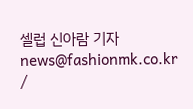셀럽 신아람 기자 news@fashionmk.co.kr /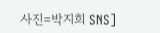사진=박지희 SNS]